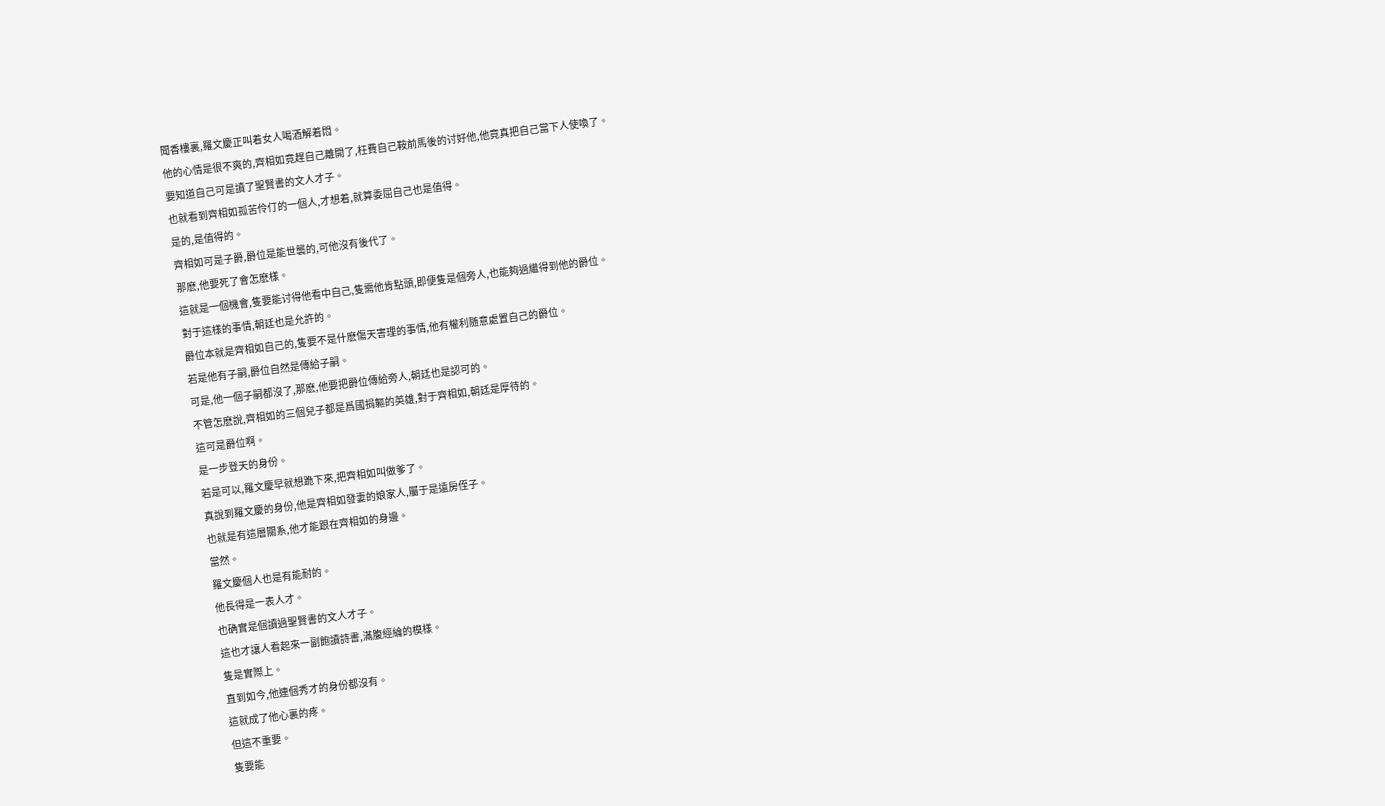聞香樓裏,羅文慶正叫着女人喝酒解着悶。
他的心情是很不爽的,齊相如竟趕自己離開了,枉費自己鞍前馬後的讨好他,他竟真把自己當下人使喚了。
要知道自己可是讀了聖賢書的文人才子。
也就看到齊相如孤苦伶仃的一個人,才想着,就算委屈自己也是值得。
是的,是值得的。
齊相如可是子爵,爵位是能世襲的,可他沒有後代了。
那麽,他要死了會怎麽樣。
這就是一個機會,隻要能讨得他看中自己,隻需他肯點頭,即便隻是個旁人,也能夠過繼得到他的爵位。
對于這樣的事情,朝廷也是允許的。
爵位本就是齊相如自己的,隻要不是什麽傷天害理的事情,他有權利随意處置自己的爵位。
若是他有子嗣,爵位自然是傳給子嗣。
可是,他一個子嗣都沒了,那麽,他要把爵位傳給旁人,朝廷也是認可的。
不管怎麽說,齊相如的三個兒子都是爲國捐軀的英雄,對于齊相如,朝廷是厚待的。
這可是爵位啊。
是一步登天的身份。
若是可以,羅文慶早就想跪下來,把齊相如叫做爹了。
真說到羅文慶的身份,他是齊相如發妻的娘家人,屬于是遠房侄子。
也就是有這層關系,他才能跟在齊相如的身邊。
當然。
羅文慶個人也是有能耐的。
他長得是一表人才。
也确實是個讀過聖賢書的文人才子。
這也才讓人看起來一副飽讀詩書,滿腹經綸的模樣。
隻是實際上。
直到如今,他連個秀才的身份都沒有。
這就成了他心裏的疼。
但這不重要。
隻要能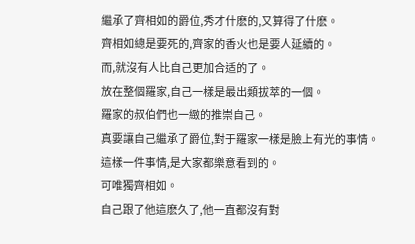繼承了齊相如的爵位,秀才什麽的,又算得了什麽。
齊相如總是要死的,齊家的香火也是要人延續的。
而,就沒有人比自己更加合适的了。
放在整個羅家,自己一樣是最出類拔萃的一個。
羅家的叔伯們也一緻的推崇自己。
真要讓自己繼承了爵位,對于羅家一樣是臉上有光的事情。
這樣一件事情,是大家都樂意看到的。
可唯獨齊相如。
自己跟了他這麽久了,他一直都沒有對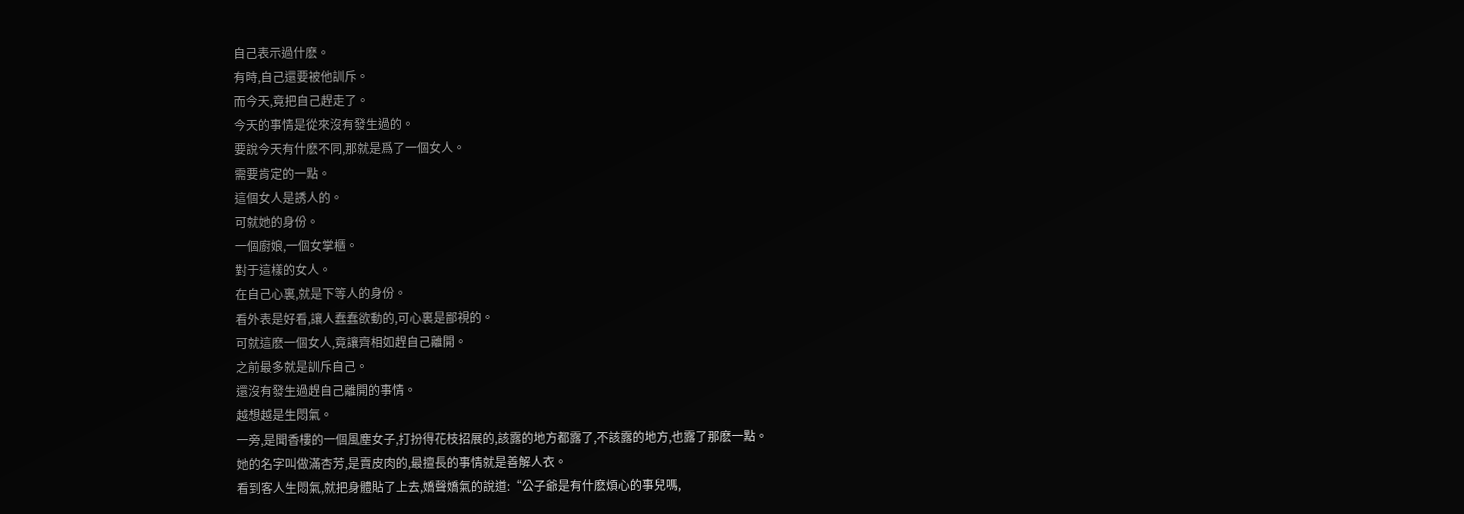自己表示過什麽。
有時,自己還要被他訓斥。
而今天,竟把自己趕走了。
今天的事情是從來沒有發生過的。
要說今天有什麽不同,那就是爲了一個女人。
需要肯定的一點。
這個女人是誘人的。
可就她的身份。
一個廚娘,一個女掌櫃。
對于這樣的女人。
在自己心裏,就是下等人的身份。
看外表是好看,讓人蠢蠢欲動的,可心裏是鄙視的。
可就這麽一個女人,竟讓齊相如趕自己離開。
之前最多就是訓斥自己。
還沒有發生過趕自己離開的事情。
越想越是生悶氣。
一旁,是聞香樓的一個風塵女子,打扮得花枝招展的,該露的地方都露了,不該露的地方,也露了那麽一點。
她的名字叫做滿杏芳,是賣皮肉的,最擅長的事情就是善解人衣。
看到客人生悶氣,就把身體貼了上去,嬌聲嬌氣的說道:“公子爺是有什麽煩心的事兒嗎,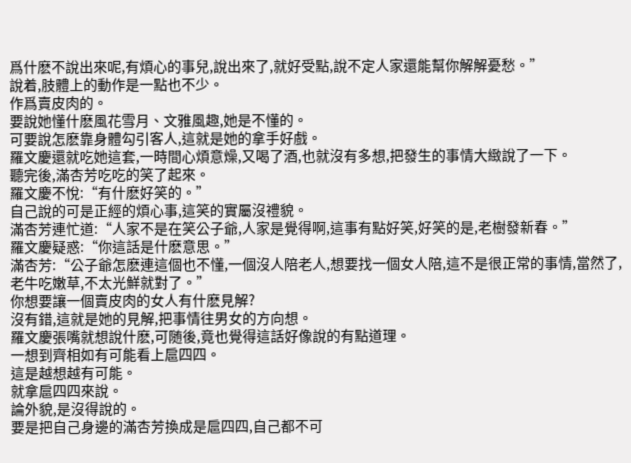爲什麽不說出來呢,有煩心的事兒,說出來了,就好受點,說不定人家還能幫你解解憂愁。”
說着,肢體上的動作是一點也不少。
作爲賣皮肉的。
要說她懂什麽風花雪月、文雅風趣,她是不懂的。
可要說怎麽靠身體勾引客人,這就是她的拿手好戲。
羅文慶還就吃她這套,一時間心煩意燥,又喝了酒,也就沒有多想,把發生的事情大緻說了一下。
聽完後,滿杏芳吃吃的笑了起來。
羅文慶不悅:“有什麽好笑的。”
自己說的可是正經的煩心事,這笑的實屬沒禮貌。
滿杏芳連忙道:“人家不是在笑公子爺,人家是覺得啊,這事有點好笑,好笑的是,老樹發新春。”
羅文慶疑惑:“你這話是什麽意思。”
滿杏芳:“公子爺怎麽連這個也不懂,一個沒人陪老人,想要找一個女人陪,這不是很正常的事情,當然了,老牛吃嫩草,不太光鮮就對了。”
你想要讓一個賣皮肉的女人有什麽見解?
沒有錯,這就是她的見解,把事情往男女的方向想。
羅文慶張嘴就想說什麽,可随後,竟也覺得這話好像說的有點道理。
一想到齊相如有可能看上扈四四。
這是越想越有可能。
就拿扈四四來說。
論外貌,是沒得說的。
要是把自己身邊的滿杏芳換成是扈四四,自己都不可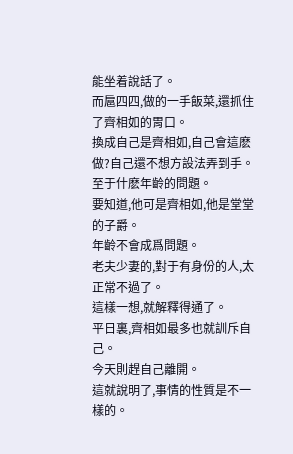能坐着說話了。
而扈四四,做的一手飯菜,還抓住了齊相如的胃口。
換成自己是齊相如,自己會這麽做?自己還不想方設法弄到手。
至于什麽年齡的問題。
要知道,他可是齊相如,他是堂堂的子爵。
年齡不會成爲問題。
老夫少妻的,對于有身份的人,太正常不過了。
這樣一想,就解釋得通了。
平日裏,齊相如最多也就訓斥自己。
今天則趕自己離開。
這就說明了,事情的性質是不一樣的。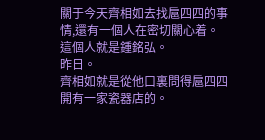關于今天齊相如去找扈四四的事情,還有一個人在密切關心着。
這個人就是鍾銘弘。
昨日。
齊相如就是從他口裏問得扈四四開有一家瓷器店的。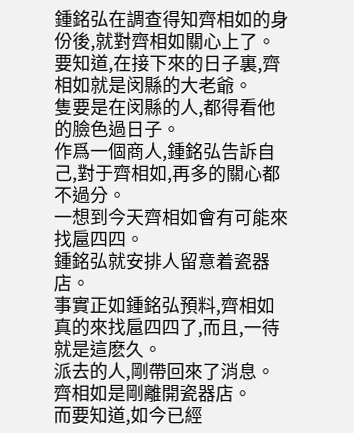鍾銘弘在調查得知齊相如的身份後,就對齊相如關心上了。
要知道,在接下來的日子裏,齊相如就是闵縣的大老爺。
隻要是在闵縣的人,都得看他的臉色過日子。
作爲一個商人,鍾銘弘告訴自己,對于齊相如,再多的關心都不過分。
一想到今天齊相如會有可能來找扈四四。
鍾銘弘就安排人留意着瓷器店。
事實正如鍾銘弘預料,齊相如真的來找扈四四了,而且,一待就是這麽久。
派去的人,剛帶回來了消息。
齊相如是剛離開瓷器店。
而要知道,如今已經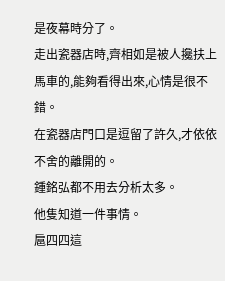是夜幕時分了。
走出瓷器店時,齊相如是被人攙扶上馬車的,能夠看得出來,心情是很不錯。
在瓷器店門口是逗留了許久,才依依不舍的離開的。
鍾銘弘都不用去分析太多。
他隻知道一件事情。
扈四四這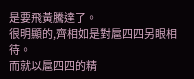是要飛黃騰達了。
很明顯的,齊相如是對扈四四另眼相待。
而就以扈四四的精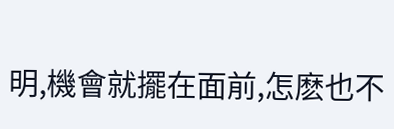明,機會就擺在面前,怎麽也不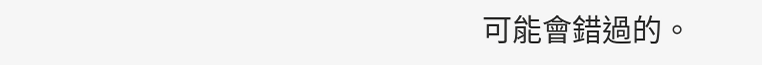可能會錯過的。